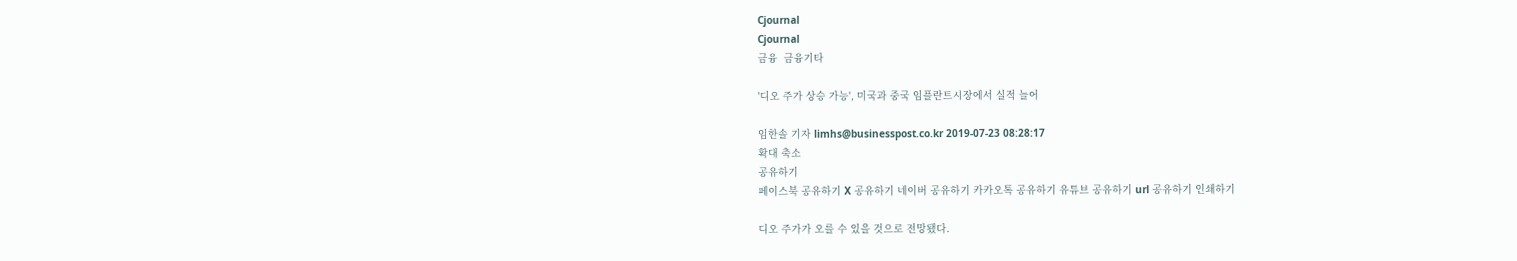Cjournal
Cjournal
금융  금융기타

'디오 주가 상승 가능', 미국과 중국 임플란트시장에서 실적 늘어

임한솔 기자 limhs@businesspost.co.kr 2019-07-23 08:28:17
확대 축소
공유하기
페이스북 공유하기 X 공유하기 네이버 공유하기 카카오톡 공유하기 유튜브 공유하기 url 공유하기 인쇄하기

디오 주가가 오를 수 있을 것으로 전망됐다.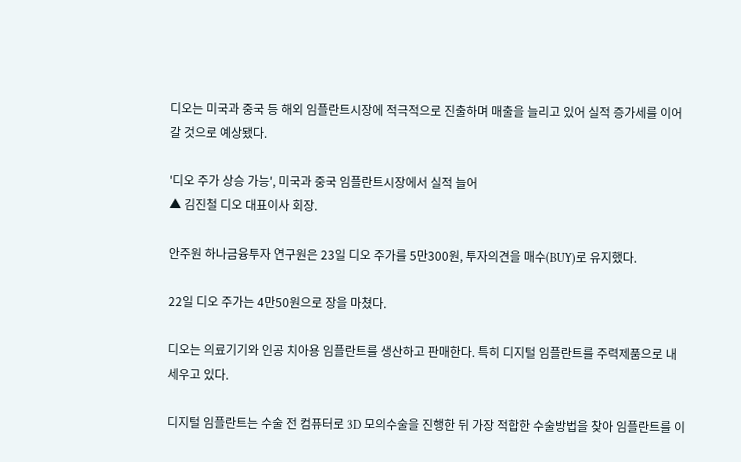디오는 미국과 중국 등 해외 임플란트시장에 적극적으로 진출하며 매출을 늘리고 있어 실적 증가세를 이어갈 것으로 예상됐다.

'디오 주가 상승 가능', 미국과 중국 임플란트시장에서 실적 늘어
▲ 김진철 디오 대표이사 회장.

안주원 하나금융투자 연구원은 23일 디오 주가를 5만300원, 투자의견을 매수(BUY)로 유지했다.

22일 디오 주가는 4만50원으로 장을 마쳤다.

디오는 의료기기와 인공 치아용 임플란트를 생산하고 판매한다. 특히 디지털 임플란트를 주력제품으로 내세우고 있다.

디지털 임플란트는 수술 전 컴퓨터로 3D 모의수술을 진행한 뒤 가장 적합한 수술방법을 찾아 임플란트를 이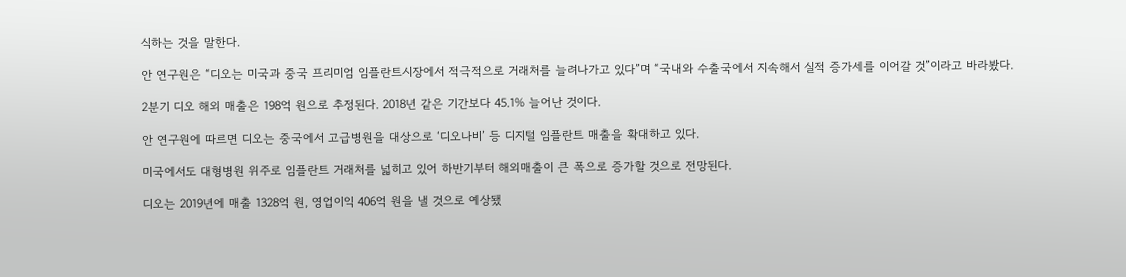식하는 것을 말한다.

안 연구원은 “디오는 미국과 중국 프리미엄 임플란트시장에서 적극적으로 거래처를 늘려나가고 있다”며 “국내와 수출국에서 지속해서 실적 증가세를 이어갈 것”이라고 바라봤다.

2분기 디오 해외 매출은 198억 원으로 추정된다. 2018년 같은 기간보다 45.1% 늘어난 것이다.

안 연구원에 따르면 디오는 중국에서 고급병원을 대상으로 ‘디오나비’ 등 디지털 임플란트 매출을 확대하고 있다.

미국에서도 대형병원 위주로 임플란트 거래처를 넓히고 있어 하반기부터 해외매출이 큰 폭으로 증가할 것으로 전망된다.

디오는 2019년에 매출 1328억 원, 영업이익 406억 원을 낼 것으로 예상됐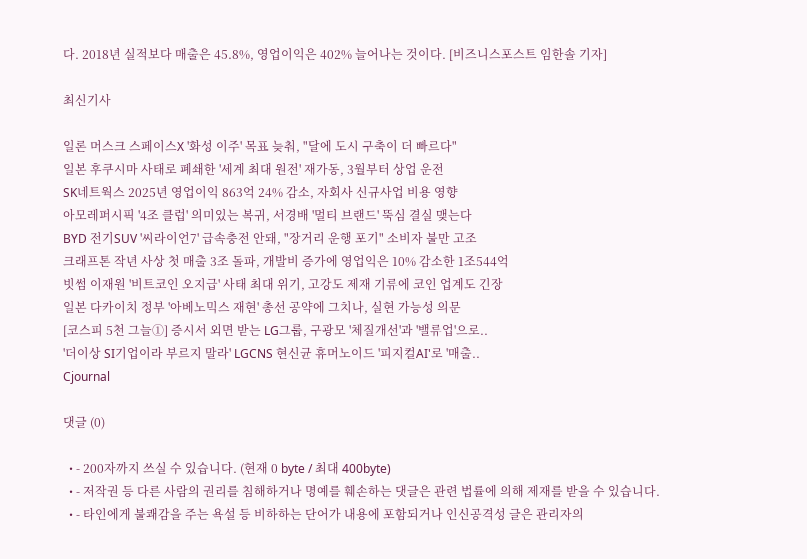다. 2018년 실적보다 매출은 45.8%, 영업이익은 402% 늘어나는 것이다. [비즈니스포스트 임한솔 기자]

최신기사

일론 머스크 스페이스X '화성 이주' 목표 늦춰, "달에 도시 구축이 더 빠르다"
일본 후쿠시마 사태로 폐쇄한 '세계 최대 원전' 재가동, 3월부터 상업 운전
SK네트웍스 2025년 영업이익 863억 24% 감소, 자회사 신규사업 비용 영향
아모레퍼시픽 '4조 클럽' 의미있는 복귀, 서경배 '멀티 브랜드' 뚝심 결실 맺는다
BYD 전기SUV '씨라이언7' 급속충전 안돼, "장거리 운행 포기" 소비자 불만 고조
크래프톤 작년 사상 첫 매출 3조 돌파, 개발비 증가에 영업익은 10% 감소한 1조544억
빗썸 이재원 '비트코인 오지급' 사태 최대 위기, 고강도 제재 기류에 코인 업계도 긴장
일본 다카이치 정부 '아베노믹스 재현' 총선 공약에 그치나, 실현 가능성 의문
[코스피 5천 그늘①] 증시서 외면 받는 LG그룹, 구광모 '체질개선'과 '밸류업'으로..
'더이상 SI기업이라 부르지 말라' LGCNS 현신균 휴머노이드 '피지컬AI'로 '매출..
Cjournal

댓글 (0)

  • - 200자까지 쓰실 수 있습니다. (현재 0 byte / 최대 400byte)
  • - 저작권 등 다른 사람의 권리를 침해하거나 명예를 훼손하는 댓글은 관련 법률에 의해 제재를 받을 수 있습니다.
  • - 타인에게 불쾌감을 주는 욕설 등 비하하는 단어가 내용에 포함되거나 인신공격성 글은 관리자의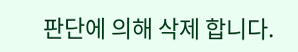판단에 의해 삭제 합니다.